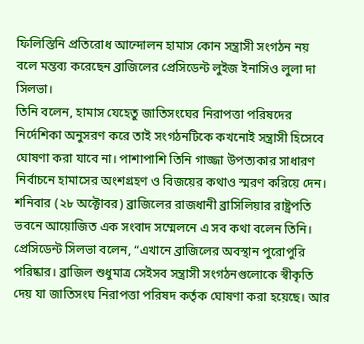ফিলিস্তিনি প্রতিরোধ আন্দোলন হামাস কোন সন্ত্রাসী সংগঠন নয় বলে মন্তব্য করেছেন ব্রাজিলের প্রেসিডেন্ট লুইজ ইনাসিও লুলা দা সিলভা।
তিনি বলেন, হামাস যেহেতু জাতিসংঘের নিরাপত্তা পরিষদের নির্দেশিকা অনুসরণ করে তাই সংগঠনটিকে কখনোই সন্ত্রাসী হিসেবে ঘোষণা করা যাবে না। পাশাপাশি তিনি গাজ্জা উপত্যকার সাধারণ নির্বাচনে হামাসের অংশগ্রহণ ও বিজয়ের কথাও স্মরণ করিয়ে দেন।
শনিবার (২৮ অক্টোবর) ব্রাজিলের রাজধানী ব্রাসিলিয়ার রাষ্ট্রপতি ভবনে আয়োজিত এক সংবাদ সম্মেলনে এ সব কথা বলেন তিনি।
প্রেসিডেন্ট সিলভা বলেন, “এখানে ব্রাজিলের অবস্থান পুরোপুরি পরিষ্কার। ব্রাজিল শুধুমাত্র সেইসব সন্ত্রাসী সংগঠনগুলোকে স্বীকৃতি দেয় যা জাতিসংঘ নিরাপত্তা পরিষদ কর্তৃক ঘোষণা করা হয়েছে। আর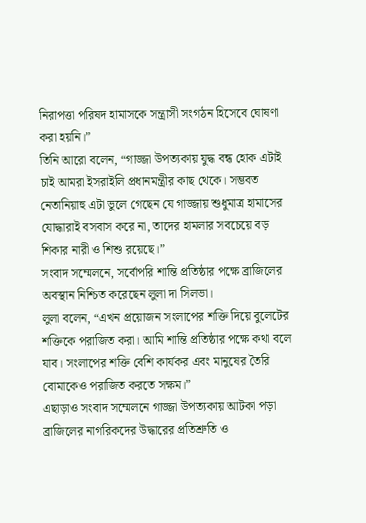নিরাপত্তা পরিষদ হামাসকে সন্ত্রাসী সংগঠন হিসেবে ঘোষণা করা হয়নি।”
তিনি আরো বলেন, “গাজ্জা উপত্যকায় যুদ্ধ বন্ধ হোক এটাই চাই আমরা ইসরাইলি প্রধানমন্ত্রীর কাছ থেকে। সম্ভবত নেতানিয়াহু এটা ভুলে গেছেন যে গাজ্জায় শুধুমাত্র হামাসের যোদ্ধারাই বসবাস করে না, তাদের হামলার সবচেয়ে বড় শিকার নারী ও শিশু রয়েছে।”
সংবাদ সম্মেলনে, সর্বোপরি শান্তি প্রতিষ্ঠার পক্ষে ব্রাজিলের অবস্থান নিশ্চিত করেছেন লুলা দা সিলভা।
লুলা বলেন, “এখন প্রয়োজন সংলাপের শক্তি দিয়ে বুলেটের শক্তিকে পরাজিত করা। আমি শান্তি প্রতিষ্ঠার পক্ষে কথা বলে যাব। সংলাপের শক্তি বেশি কার্যকর এবং মানুষের তৈরি বোমাকেও পরাজিত করতে সক্ষম।”
এছাড়াও সংবাদ সম্মেলনে গাজ্জা উপত্যকায় আটকা পড়া ব্রাজিলের নাগরিকদের উদ্ধারের প্রতিশ্রুতি ও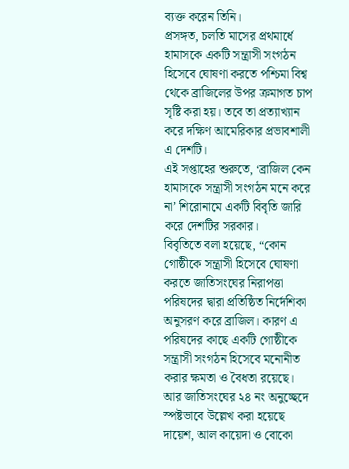ব্যক্ত করেন তিনি।
প্রসঙ্গত, চলতি মাসের প্রথমার্ধে হামাসকে একটি সন্ত্রাসী সংগঠন হিসেবে ঘোষণা করতে পশ্চিমা বিশ্ব থেকে ব্রাজিলের উপর ক্রমাগত চাপ সৃষ্টি করা হয়। তবে তা প্রত্যাখ্যান করে দক্ষিণ আমেরিকার প্রভাবশালী এ দেশটি।
এই সপ্তাহের শুরুতে, ‘ব্রাজিল কেন হামাসকে সন্ত্রাসী সংগঠন মনে করে না’ শিরোনামে একটি বিবৃতি জারি করে দেশটির সরকার।
বিবৃতিতে বলা হয়েছে, “কোন গোষ্ঠীকে সন্ত্রাসী হিসেবে ঘোষণা করতে জাতিসংঘের নিরাপত্তা পরিষদের দ্বারা প্রতিষ্ঠিত নির্দেশিকা অনুসরণ করে ব্রাজিল। কারণ এ পরিষদের কাছে একটি গোষ্ঠীকে সন্ত্রাসী সংগঠন হিসেবে মনোনীত করার ক্ষমতা ও বৈধতা রয়েছে। আর জাতিসংঘের ২৪ নং অনুচ্ছেদে স্পষ্টভাবে উল্লেখ করা হয়েছে দায়েশ, আল কায়েদা ও বোকো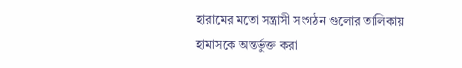হারামের মতো সন্ত্রাসী সংগঠন গুলোর তালিকায় হামাসকে অন্তর্ভুক্ত করা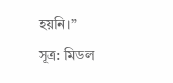হয়নি।”
সূত্র: মিডল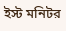ইস্ট মনিটর